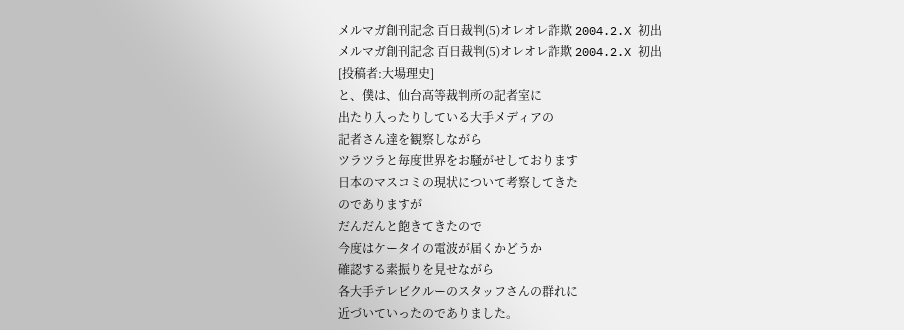メルマガ創刊記念 百日裁判(5)オレオレ詐欺 2004.2.X 初出
メルマガ創刊記念 百日裁判(5)オレオレ詐欺 2004.2.X 初出
[投稿者:大場理史]
と、僕は、仙台高等裁判所の記者室に
出たり入ったりしている大手メディアの
記者さん達を観察しながら
ツラツラと毎度世界をお騒がせしております
日本のマスコミの現状について考察してきた
のでありますが
だんだんと飽きてきたので
今度はケータイの電波が届くかどうか
確認する素振りを見せながら
各大手テレビクルーのスタッフさんの群れに
近づいていったのでありました。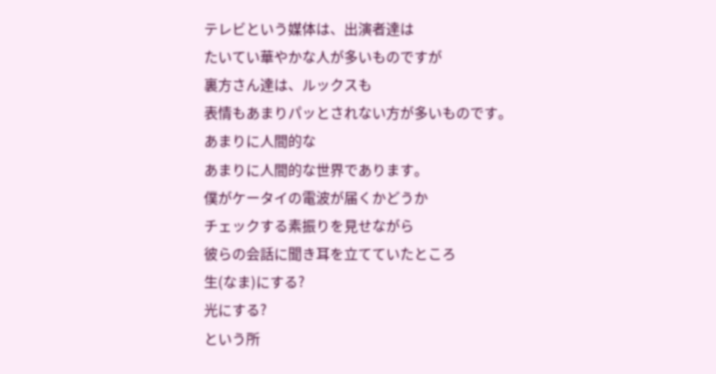テレビという媒体は、出演者達は
たいてい華やかな人が多いものですが
裏方さん達は、ルックスも
表情もあまりパッとされない方が多いものです。
あまりに人間的な
あまりに人間的な世界であります。
僕がケータイの電波が届くかどうか
チェックする素振りを見せながら
彼らの会話に聞き耳を立てていたところ
生(なま)にする?
光にする?
という所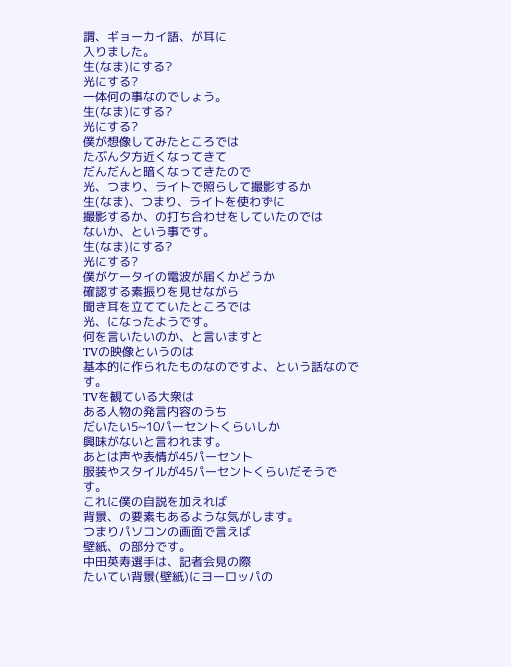謂、ギョーカイ語、が耳に
入りました。
生(なま)にする?
光にする?
一体何の事なのでしょう。
生(なま)にする?
光にする?
僕が想像してみたところでは
たぶん夕方近くなってきて
だんだんと暗くなってきたので
光、つまり、ライトで照らして撮影するか
生(なま)、つまり、ライトを使わずに
撮影するか、の打ち合わせをしていたのでは
ないか、という事です。
生(なま)にする?
光にする?
僕がケータイの電波が届くかどうか
確認する素振りを見せながら
聞き耳を立てていたところでは
光、になったようです。
何を言いたいのか、と言いますと
TVの映像というのは
基本的に作られたものなのですよ、という話なのです。
TVを観ている大衆は
ある人物の発言内容のうち
だいたい5~10パーセントくらいしか
興味がないと言われます。
あとは声や表情が45パーセント
服装やスタイルが45パーセントくらいだそうです。
これに僕の自説を加えれば
背景、の要素もあるような気がします。
つまりパソコンの画面で言えば
壁紙、の部分です。
中田英寿選手は、記者会見の際
たいてい背景(壁紙)にヨーロッパの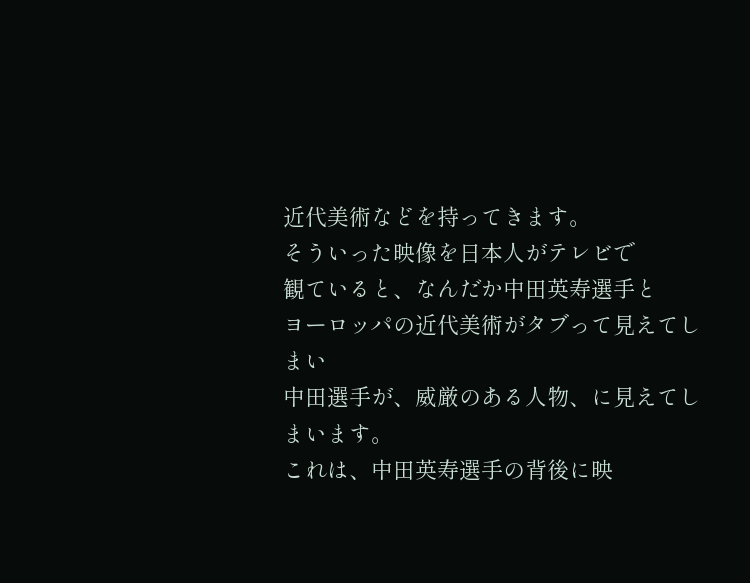近代美術などを持ってきます。
そういった映像を日本人がテレビで
観ていると、なんだか中田英寿選手と
ヨーロッパの近代美術がタブって見えてしまい
中田選手が、威厳のある人物、に見えてしまいます。
これは、中田英寿選手の背後に映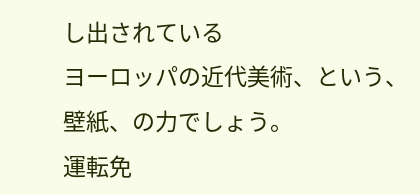し出されている
ヨーロッパの近代美術、という、壁紙、の力でしょう。
運転免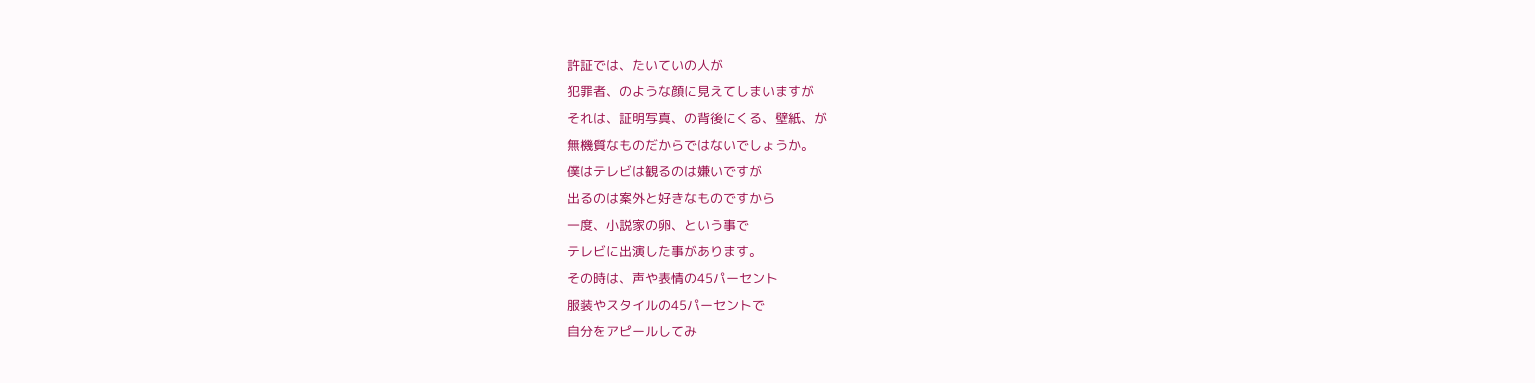許証では、たいていの人が
犯罪者、のような顔に見えてしまいますが
それは、証明写真、の背後にくる、壁紙、が
無機質なものだからではないでしょうか。
僕はテレビは観るのは嫌いですが
出るのは案外と好きなものですから
一度、小説家の卵、という事で
テレビに出演した事があります。
その時は、声や表情の45パーセント
服装やスタイルの45パーセントで
自分をアピールしてみ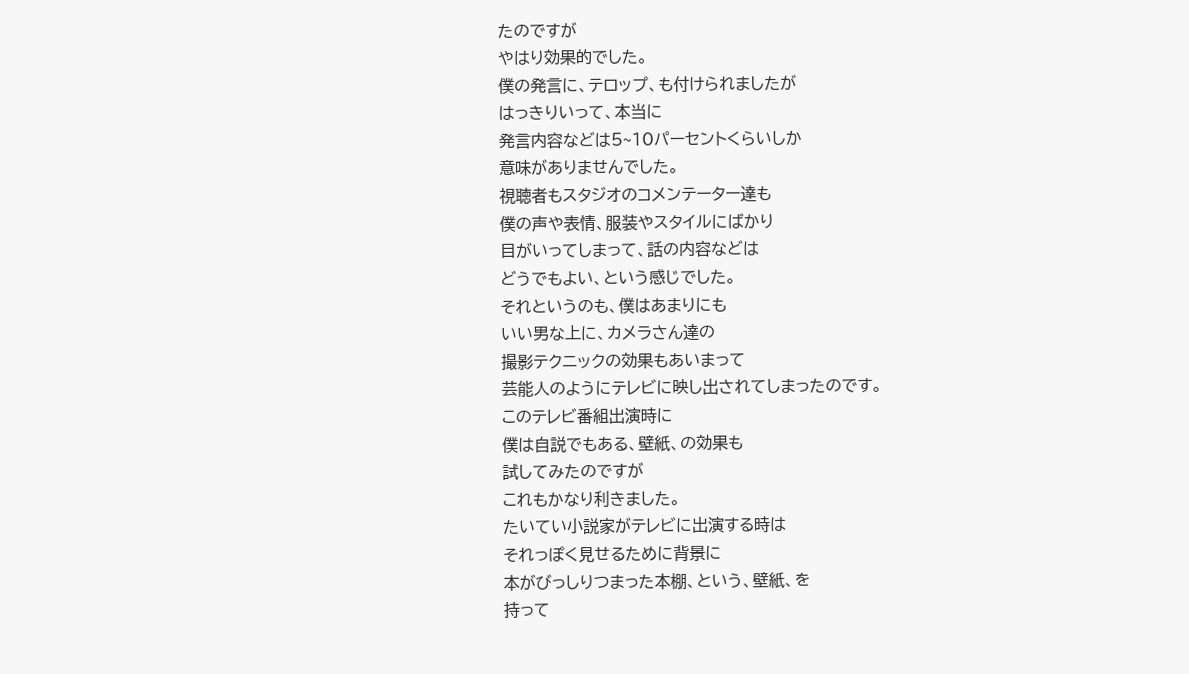たのですが
やはり効果的でした。
僕の発言に、テロップ、も付けられましたが
はっきりいって、本当に
発言内容などは5~10パーセントくらいしか
意味がありませんでした。
視聴者もスタジオのコメンテーター達も
僕の声や表情、服装やスタイルにばかり
目がいってしまって、話の内容などは
どうでもよい、という感じでした。
それというのも、僕はあまりにも
いい男な上に、カメラさん達の
撮影テクニックの効果もあいまって
芸能人のようにテレビに映し出されてしまったのです。
このテレビ番組出演時に
僕は自説でもある、壁紙、の効果も
試してみたのですが
これもかなり利きました。
たいてい小説家がテレビに出演する時は
それっぽく見せるために背景に
本がびっしりつまった本棚、という、壁紙、を
持って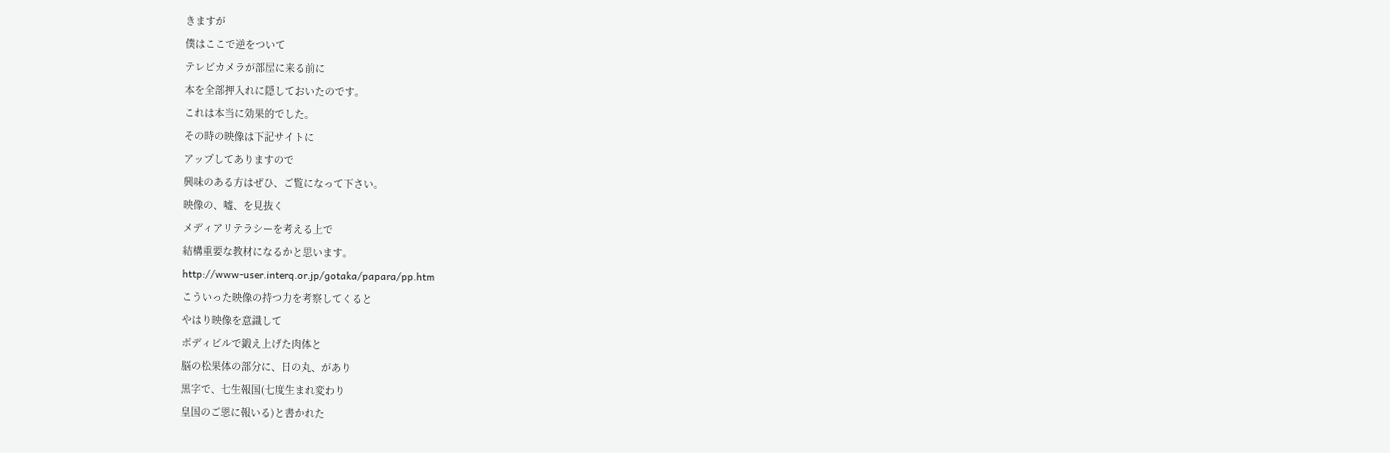きますが
僕はここで逆をついて
テレビカメラが部屋に来る前に
本を全部押入れに隠しておいたのです。
これは本当に効果的でした。
その時の映像は下記サイトに
アップしてありますので
興味のある方はぜひ、ご覧になって下さい。
映像の、嘘、を見抜く
メディアリテラシーを考える上で
結構重要な教材になるかと思います。
http://www-user.interq.or.jp/gotaka/papara/pp.htm
こういった映像の持つ力を考察してくると
やはり映像を意識して
ボディビルで鍛え上げた肉体と
脳の松果体の部分に、日の丸、があり
黒字で、七生報国(七度生まれ変わり
皇国のご恩に報いる)と書かれた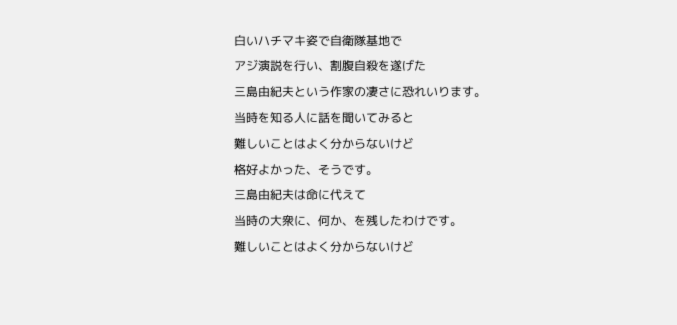白いハチマキ姿で自衛隊基地で
アジ演説を行い、割腹自殺を遂げた
三島由紀夫という作家の凄さに恐れいります。
当時を知る人に話を聞いてみると
難しいことはよく分からないけど
格好よかった、そうです。
三島由紀夫は命に代えて
当時の大衆に、何か、を残したわけです。
難しいことはよく分からないけど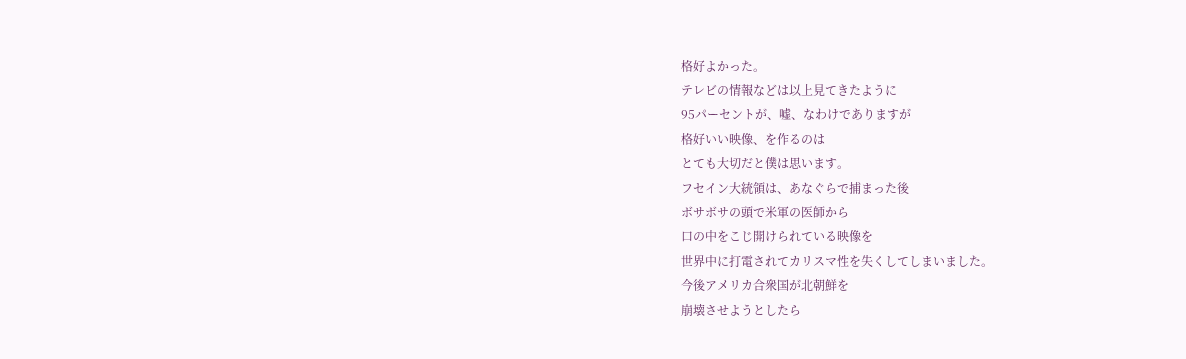格好よかった。
テレビの情報などは以上見てきたように
95パーセントが、嘘、なわけでありますが
格好いい映像、を作るのは
とても大切だと僕は思います。
フセイン大統領は、あなぐらで捕まった後
ボサボサの頭で米軍の医師から
口の中をこじ開けられている映像を
世界中に打電されてカリスマ性を失くしてしまいました。
今後アメリカ合衆国が北朝鮮を
崩壊させようとしたら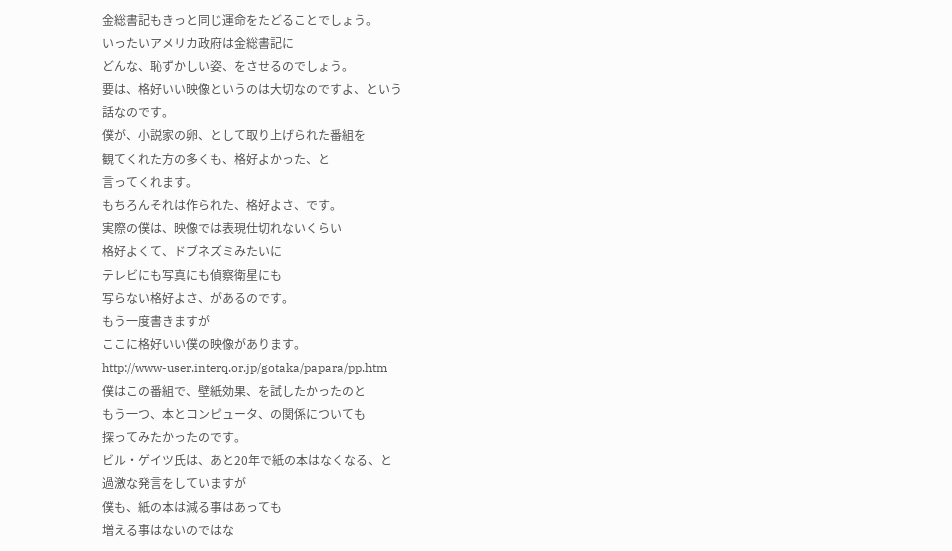金総書記もきっと同じ運命をたどることでしょう。
いったいアメリカ政府は金総書記に
どんな、恥ずかしい姿、をさせるのでしょう。
要は、格好いい映像というのは大切なのですよ、という
話なのです。
僕が、小説家の卵、として取り上げられた番組を
観てくれた方の多くも、格好よかった、と
言ってくれます。
もちろんそれは作られた、格好よさ、です。
実際の僕は、映像では表現仕切れないくらい
格好よくて、ドブネズミみたいに
テレビにも写真にも偵察衛星にも
写らない格好よさ、があるのです。
もう一度書きますが
ここに格好いい僕の映像があります。
http://www-user.interq.or.jp/gotaka/papara/pp.htm
僕はこの番組で、壁紙効果、を試したかったのと
もう一つ、本とコンピュータ、の関係についても
探ってみたかったのです。
ビル・ゲイツ氏は、あと20年で紙の本はなくなる、と
過激な発言をしていますが
僕も、紙の本は減る事はあっても
増える事はないのではな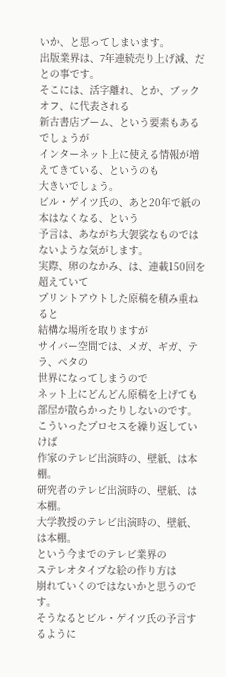いか、と思ってしまいます。
出版業界は、7年連続売り上げ減、だとの事です。
そこには、活字離れ、とか、ブックオフ、に代表される
新古書店ブーム、という要素もあるでしょうが
インターネット上に使える情報が増えてきている、というのも
大きいでしょう。
ビル・ゲイツ氏の、あと20年で紙の本はなくなる、という
予言は、あながち大袈裟なものではないような気がします。
実際、卵のなかみ、は、連載150回を超えていて
プリントアウトした原稿を積み重ねると
結構な場所を取りますが
サイバー空間では、メガ、ギガ、テラ、ペタの
世界になってしまうので
ネット上にどんどん原稿を上げても
部屋が散らかったりしないのです。
こういったプロセスを繰り返していけば
作家のテレビ出演時の、壁紙、は本棚。
研究者のテレビ出演時の、壁紙、は本棚。
大学教授のテレビ出演時の、壁紙、は本棚。
という今までのテレビ業界の
ステレオタイプな絵の作り方は
崩れていくのではないかと思うのです。
そうなるとビル・ゲイツ氏の予言するように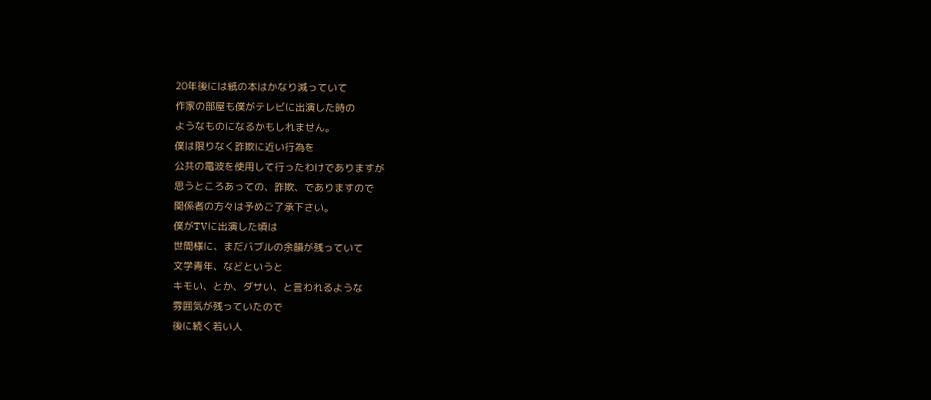20年後には紙の本はかなり減っていて
作家の部屋も僕がテレビに出演した時の
ようなものになるかもしれません。
僕は限りなく詐欺に近い行為を
公共の電波を使用して行ったわけでありますが
思うところあっての、詐欺、でありますので
関係者の方々は予めご了承下さい。
僕がTVに出演した頃は
世間様に、まだバブルの余韻が残っていて
文学青年、などというと
キモい、とか、ダサい、と言われるような
雰囲気が残っていたので
後に続く若い人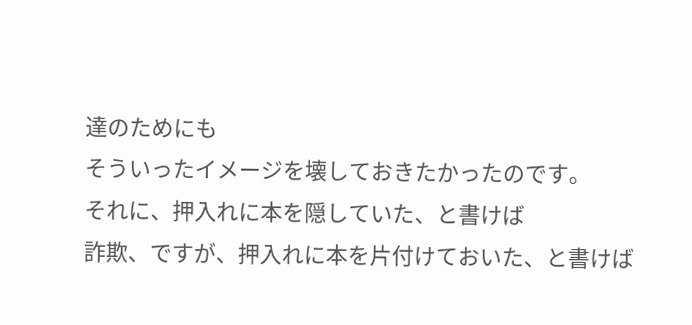達のためにも
そういったイメージを壊しておきたかったのです。
それに、押入れに本を隠していた、と書けば
詐欺、ですが、押入れに本を片付けておいた、と書けば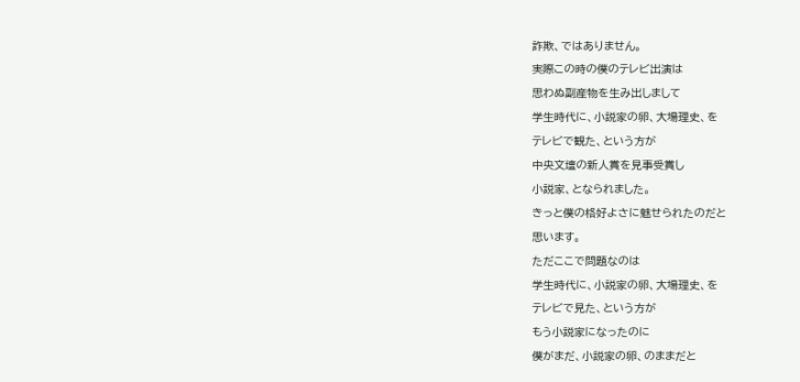詐欺、ではありません。
実際この時の僕のテレビ出演は
思わぬ副産物を生み出しまして
学生時代に、小説家の卵、大場理史、を
テレビで観た、という方が
中央文壇の新人賞を見事受賞し
小説家、となられました。
きっと僕の格好よさに魅せられたのだと
思います。
ただここで問題なのは
学生時代に、小説家の卵、大場理史、を
テレビで見た、という方が
もう小説家になったのに
僕がまだ、小説家の卵、のままだと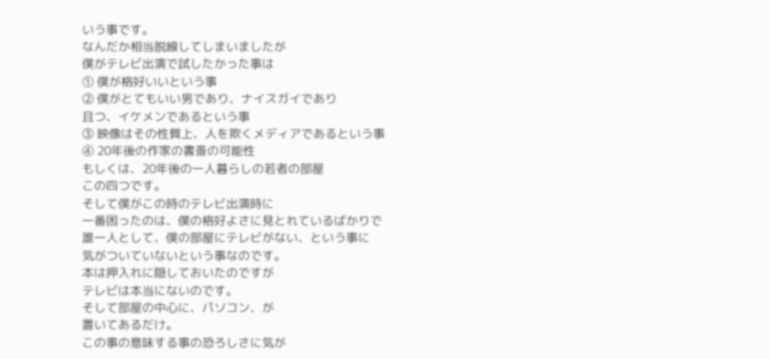いう事です。
なんだか相当脱線してしまいましたが
僕がテレビ出演で試したかった事は
① 僕が格好いいという事
② 僕がとてもいい男であり、ナイスガイであり
且つ、イケメンであるという事
③ 映像はその性質上、人を欺くメディアであるという事
④ 20年後の作家の書斎の可能性
もしくは、20年後の一人暮らしの若者の部屋
この四つです。
そして僕がこの時のテレビ出演時に
一番困ったのは、僕の格好よさに見とれているばかりで
誰一人として、僕の部屋にテレビがない、という事に
気がついていないという事なのです。
本は押入れに隠しておいたのですが
テレビは本当にないのです。
そして部屋の中心に、パソコン、が
置いてあるだけ。
この事の意味する事の恐ろしさに気が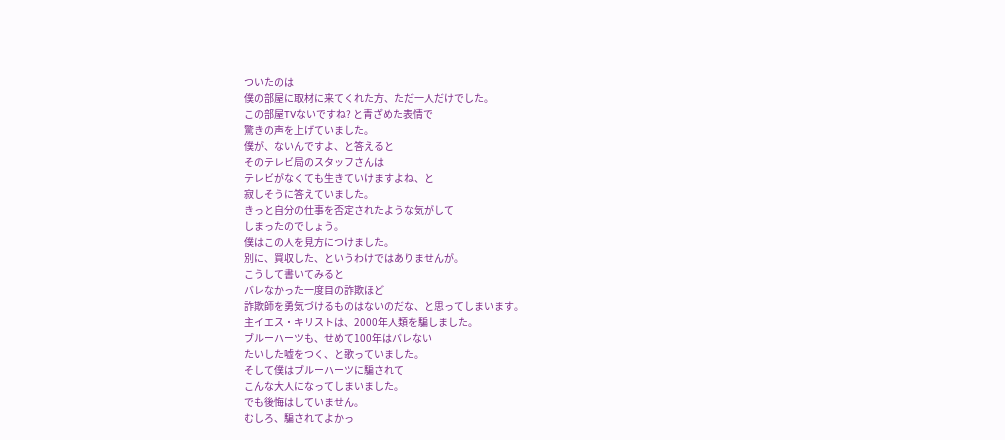ついたのは
僕の部屋に取材に来てくれた方、ただ一人だけでした。
この部屋TVないですね? と青ざめた表情で
驚きの声を上げていました。
僕が、ないんですよ、と答えると
そのテレビ局のスタッフさんは
テレビがなくても生きていけますよね、と
寂しそうに答えていました。
きっと自分の仕事を否定されたような気がして
しまったのでしょう。
僕はこの人を見方につけました。
別に、買収した、というわけではありませんが。
こうして書いてみると
バレなかった一度目の詐欺ほど
詐欺師を勇気づけるものはないのだな、と思ってしまいます。
主イエス・キリストは、2000年人類を騙しました。
ブルーハーツも、せめて100年はバレない
たいした嘘をつく、と歌っていました。
そして僕はブルーハーツに騙されて
こんな大人になってしまいました。
でも後悔はしていません。
むしろ、騙されてよかっ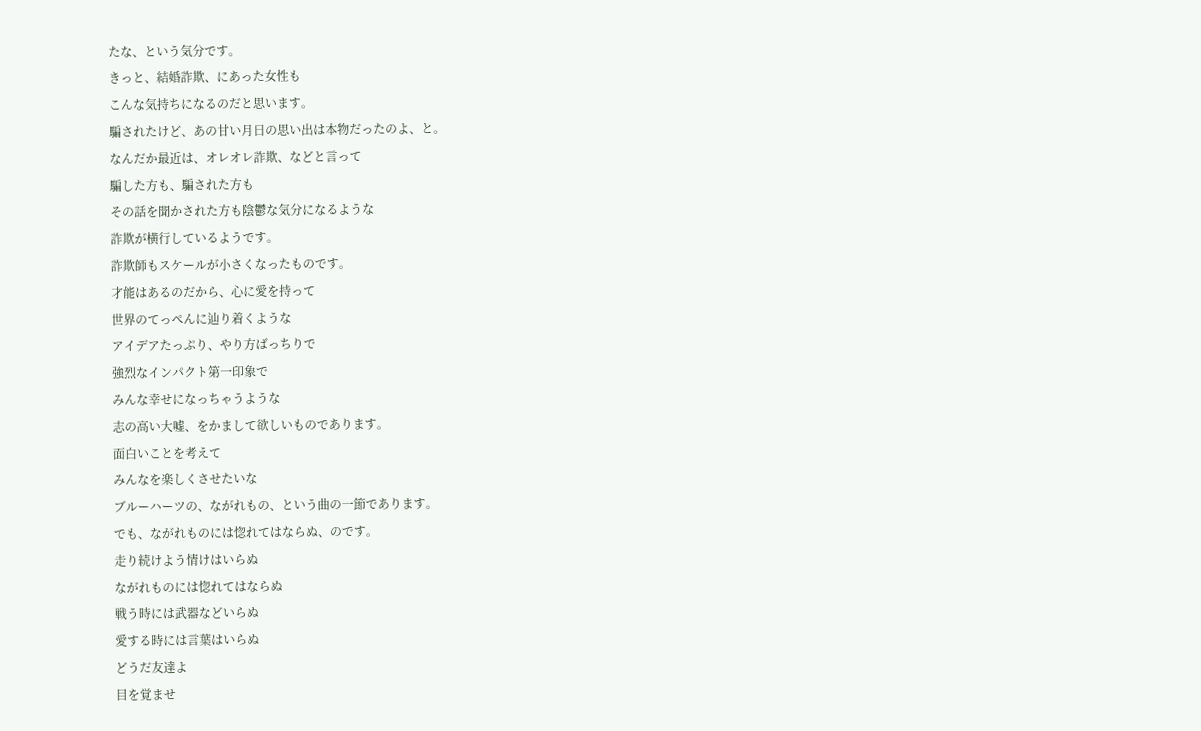たな、という気分です。
きっと、結婚詐欺、にあった女性も
こんな気持ちになるのだと思います。
騙されたけど、あの甘い月日の思い出は本物だったのよ、と。
なんだか最近は、オレオレ詐欺、などと言って
騙した方も、騙された方も
その話を聞かされた方も陰鬱な気分になるような
詐欺が横行しているようです。
詐欺師もスケールが小さくなったものです。
才能はあるのだから、心に愛を持って
世界のてっぺんに辿り着くような
アイデアたっぷり、やり方ばっちりで
強烈なインパクト第一印象で
みんな幸せになっちゃうような
志の高い大嘘、をかまして欲しいものであります。
面白いことを考えて
みんなを楽しくさせたいな
ブルーハーツの、ながれもの、という曲の一節であります。
でも、ながれものには惚れてはならぬ、のです。
走り続けよう情けはいらぬ
ながれものには惚れてはならぬ
戦う時には武器などいらぬ
愛する時には言葉はいらぬ
どうだ友達よ
目を覚ませ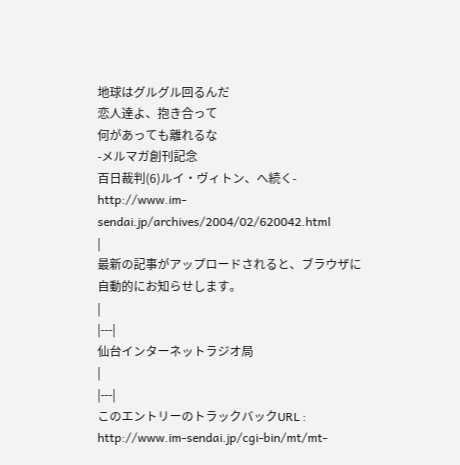地球はグルグル回るんだ
恋人達よ、抱き合って
何があっても離れるな
-メルマガ創刊記念
百日裁判(6)ルイ・ヴィトン、へ続く-
http://www.im-sendai.jp/archives/2004/02/620042.html
|
最新の記事がアップロードされると、ブラウザに自動的にお知らせします。
|
|---|
仙台インターネットラジオ局
|
|---|
このエントリーのトラックバックURL : http://www.im-sendai.jp/cgi-bin/mt/mt-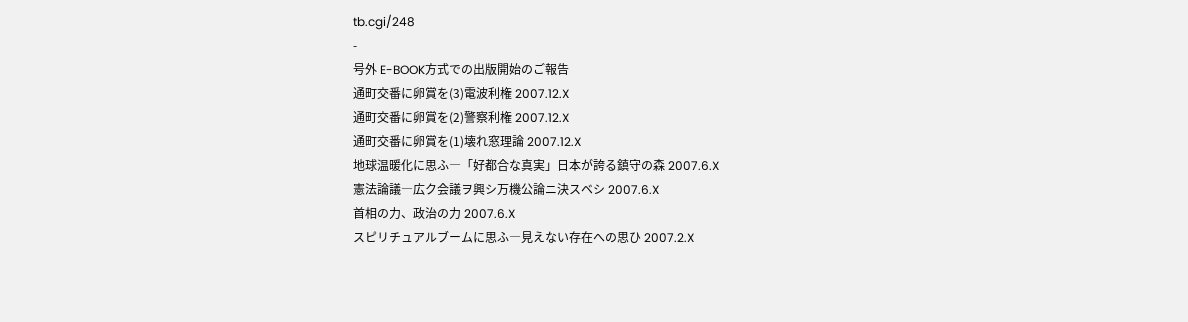tb.cgi/248
-
号外 E-BOOK方式での出版開始のご報告
通町交番に卵賞を(3)電波利権 2007.12.X
通町交番に卵賞を(2)警察利権 2007.12.X
通町交番に卵賞を(1)壊れ窓理論 2007.12.X
地球温暖化に思ふ―「好都合な真実」日本が誇る鎮守の森 2007.6.X
憲法論議―広ク会議ヲ興シ万機公論ニ決スベシ 2007.6.X
首相の力、政治の力 2007.6.X
スピリチュアルブームに思ふ―見えない存在への思ひ 2007.2.X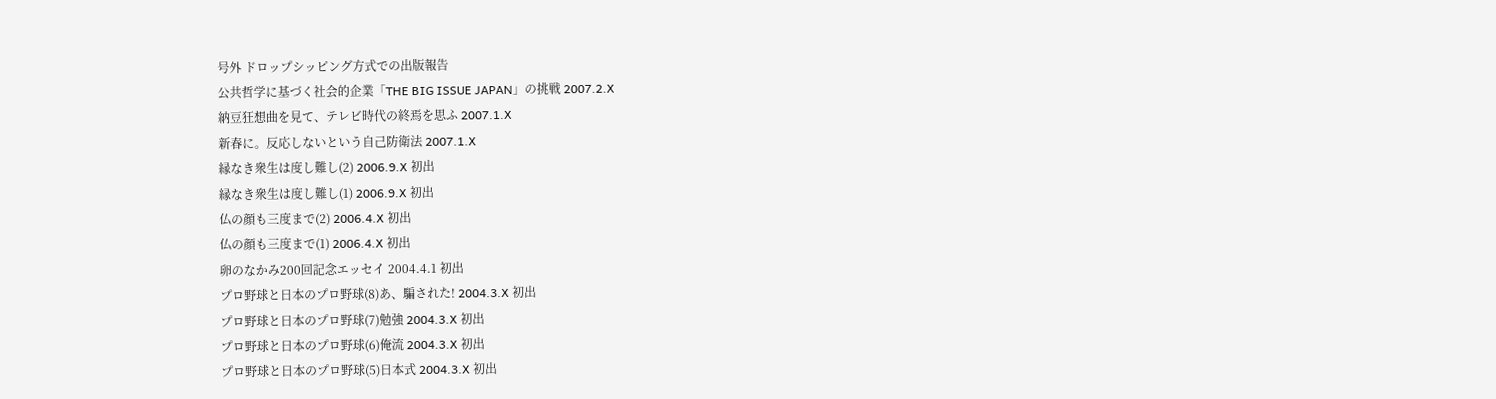号外 ドロップシッピング方式での出版報告
公共哲学に基づく社会的企業「THE BIG ISSUE JAPAN」の挑戦 2007.2.X
納豆狂想曲を見て、テレビ時代の終焉を思ふ 2007.1.X
新春に。反応しないという自己防衛法 2007.1.X
縁なき衆生は度し難し(2) 2006.9.X 初出
縁なき衆生は度し難し(1) 2006.9.X 初出
仏の顔も三度まで(2) 2006.4.X 初出
仏の顔も三度まで(1) 2006.4.X 初出
卵のなかみ200回記念エッセイ 2004.4.1 初出
プロ野球と日本のプロ野球(8)あ、騙された! 2004.3.X 初出
プロ野球と日本のプロ野球(7)勉強 2004.3.X 初出
プロ野球と日本のプロ野球(6)俺流 2004.3.X 初出
プロ野球と日本のプロ野球(5)日本式 2004.3.X 初出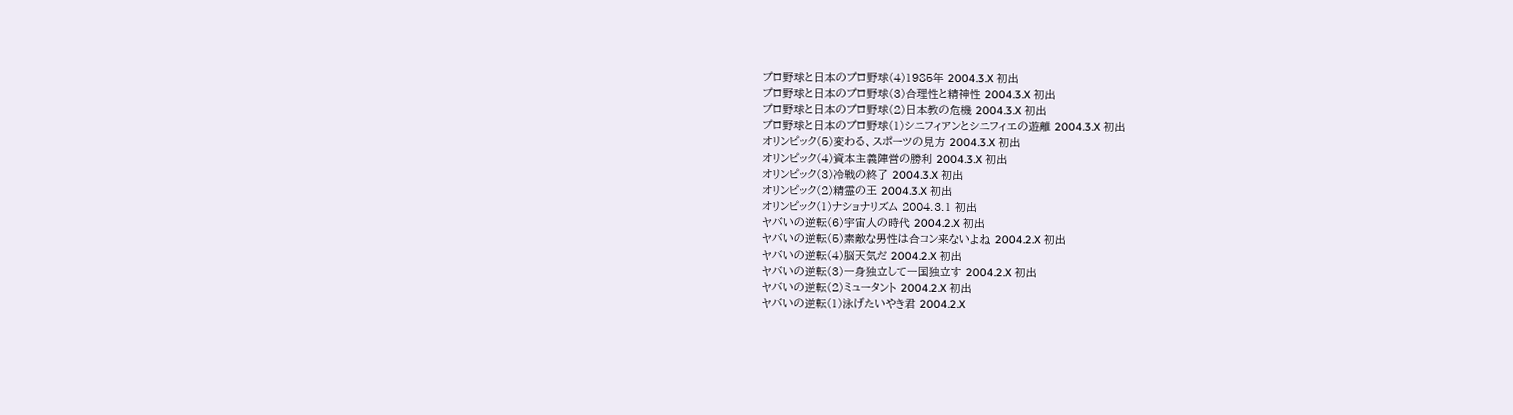プロ野球と日本のプロ野球(4)1985年 2004.3.X 初出
プロ野球と日本のプロ野球(3)合理性と精神性 2004.3.X 初出
プロ野球と日本のプロ野球(2)日本教の危機 2004.3.X 初出
プロ野球と日本のプロ野球(1)シニフィアンとシニフィエの遊離 2004.3.X 初出
オリンピック(5)変わる、スポーツの見方 2004.3.X 初出
オリンピック(4)資本主義陣営の勝利 2004.3.X 初出
オリンピック(3)冷戦の終了 2004.3.X 初出
オリンピック(2)精霊の王 2004.3.X 初出
オリンピック(1)ナショナリズム 2004.3.1 初出
ヤバいの逆転(6)宇宙人の時代 2004.2.X 初出
ヤバいの逆転(5)素敵な男性は合コン来ないよね 2004.2.X 初出
ヤバいの逆転(4)脳天気だ 2004.2.X 初出
ヤバいの逆転(3)一身独立して一国独立す 2004.2.X 初出
ヤバいの逆転(2)ミュータント 2004.2.X 初出
ヤバいの逆転(1)泳げたいやき君 2004.2.X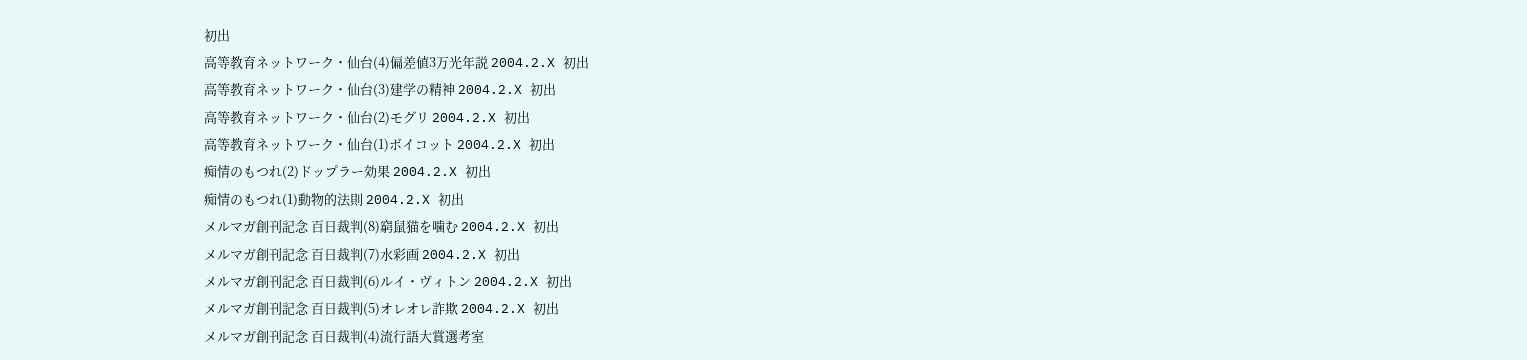初出
高等教育ネットワーク・仙台(4)偏差値3万光年説 2004.2.X 初出
高等教育ネットワーク・仙台(3)建学の精神 2004.2.X 初出
高等教育ネットワーク・仙台(2)モグリ 2004.2.X 初出
高等教育ネットワーク・仙台(1)ボイコット 2004.2.X 初出
痴情のもつれ(2)ドップラー効果 2004.2.X 初出
痴情のもつれ(1)動物的法則 2004.2.X 初出
メルマガ創刊記念 百日裁判(8)窮鼠猫を噛む 2004.2.X 初出
メルマガ創刊記念 百日裁判(7)水彩画 2004.2.X 初出
メルマガ創刊記念 百日裁判(6)ルイ・ヴィトン 2004.2.X 初出
メルマガ創刊記念 百日裁判(5)オレオレ詐欺 2004.2.X 初出
メルマガ創刊記念 百日裁判(4)流行語大賞選考室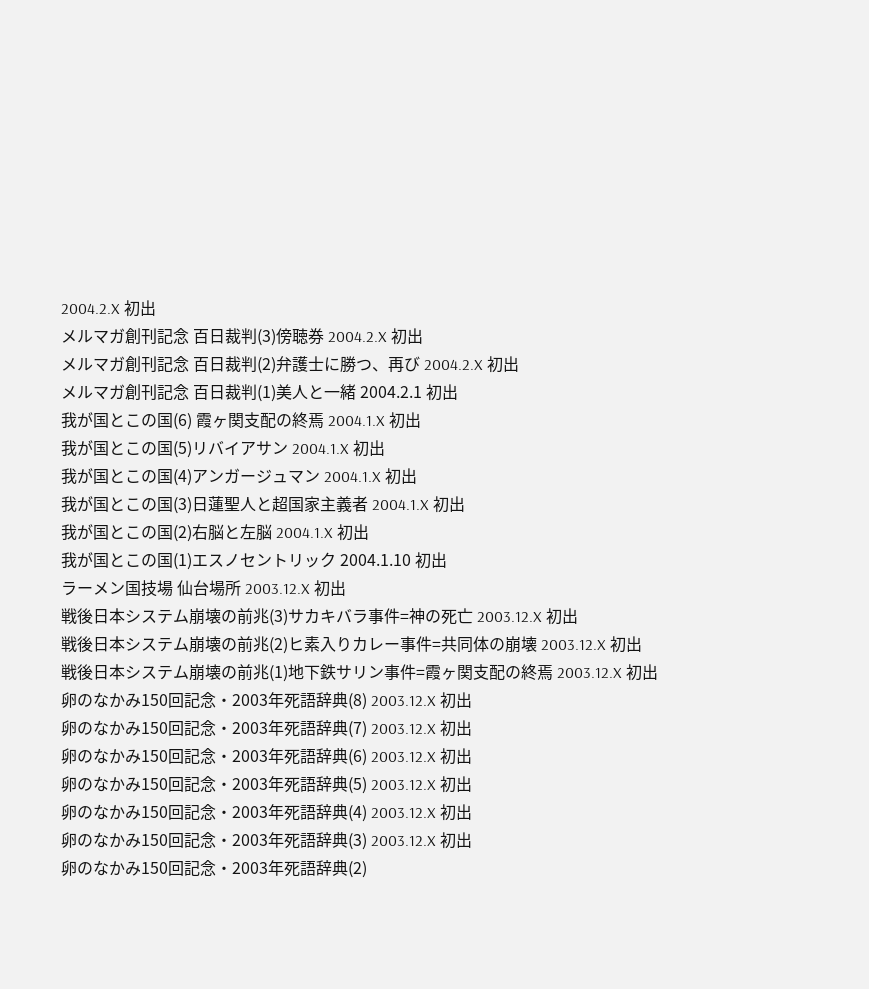2004.2.X 初出
メルマガ創刊記念 百日裁判(3)傍聴券 2004.2.X 初出
メルマガ創刊記念 百日裁判(2)弁護士に勝つ、再び 2004.2.X 初出
メルマガ創刊記念 百日裁判(1)美人と一緒 2004.2.1 初出
我が国とこの国(6) 霞ヶ関支配の終焉 2004.1.X 初出
我が国とこの国(5)リバイアサン 2004.1.X 初出
我が国とこの国(4)アンガージュマン 2004.1.X 初出
我が国とこの国(3)日蓮聖人と超国家主義者 2004.1.X 初出
我が国とこの国(2)右脳と左脳 2004.1.X 初出
我が国とこの国(1)エスノセントリック 2004.1.10 初出
ラーメン国技場 仙台場所 2003.12.X 初出
戦後日本システム崩壊の前兆(3)サカキバラ事件=神の死亡 2003.12.X 初出
戦後日本システム崩壊の前兆(2)ヒ素入りカレー事件=共同体の崩壊 2003.12.X 初出
戦後日本システム崩壊の前兆(1)地下鉄サリン事件=霞ヶ関支配の終焉 2003.12.X 初出
卵のなかみ150回記念・2003年死語辞典(8) 2003.12.X 初出
卵のなかみ150回記念・2003年死語辞典(7) 2003.12.X 初出
卵のなかみ150回記念・2003年死語辞典(6) 2003.12.X 初出
卵のなかみ150回記念・2003年死語辞典(5) 2003.12.X 初出
卵のなかみ150回記念・2003年死語辞典(4) 2003.12.X 初出
卵のなかみ150回記念・2003年死語辞典(3) 2003.12.X 初出
卵のなかみ150回記念・2003年死語辞典(2)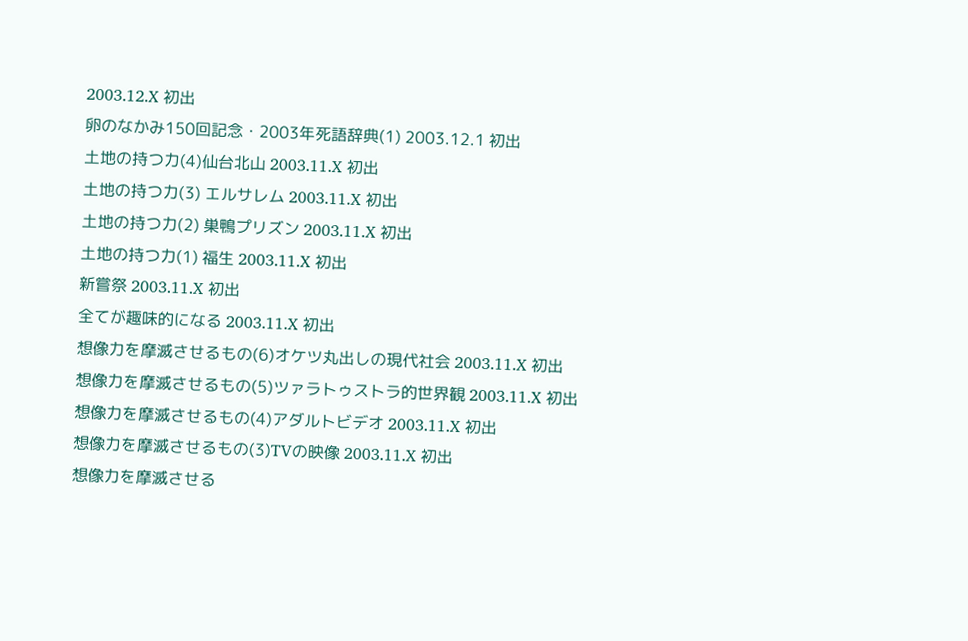2003.12.X 初出
卵のなかみ150回記念・2003年死語辞典(1) 2003.12.1 初出
土地の持つ力(4)仙台北山 2003.11.X 初出
土地の持つ力(3) エルサレム 2003.11.X 初出
土地の持つ力(2) 巣鴨プリズン 2003.11.X 初出
土地の持つ力(1) 福生 2003.11.X 初出
新嘗祭 2003.11.X 初出
全てが趣味的になる 2003.11.X 初出
想像力を摩滅させるもの(6)オケツ丸出しの現代社会 2003.11.X 初出
想像力を摩滅させるもの(5)ツァラトゥストラ的世界観 2003.11.X 初出
想像力を摩滅させるもの(4)アダルトビデオ 2003.11.X 初出
想像力を摩滅させるもの(3)TVの映像 2003.11.X 初出
想像力を摩滅させる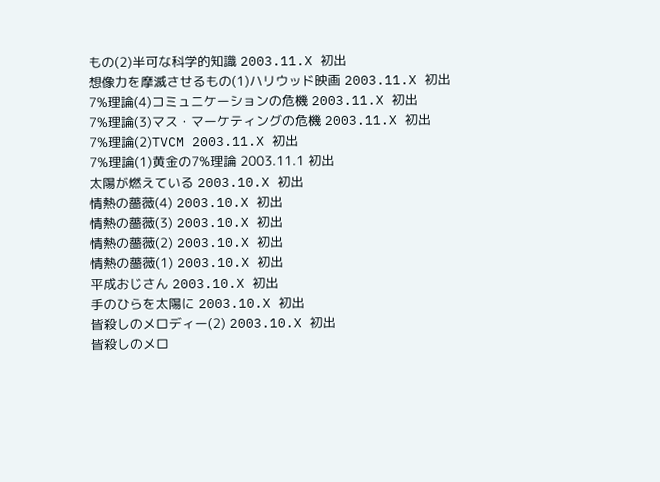もの(2)半可な科学的知識 2003.11.X 初出
想像力を摩滅させるもの(1)ハリウッド映画 2003.11.X 初出
7%理論(4)コミュニケーションの危機 2003.11.X 初出
7%理論(3)マス・マーケティングの危機 2003.11.X 初出
7%理論(2)TVCM 2003.11.X 初出
7%理論(1)黄金の7%理論 2003.11.1 初出
太陽が燃えている 2003.10.X 初出
情熱の薔薇(4) 2003.10.X 初出
情熱の薔薇(3) 2003.10.X 初出
情熱の薔薇(2) 2003.10.X 初出
情熱の薔薇(1) 2003.10.X 初出
平成おじさん 2003.10.X 初出
手のひらを太陽に 2003.10.X 初出
皆殺しのメロディー(2) 2003.10.X 初出
皆殺しのメロ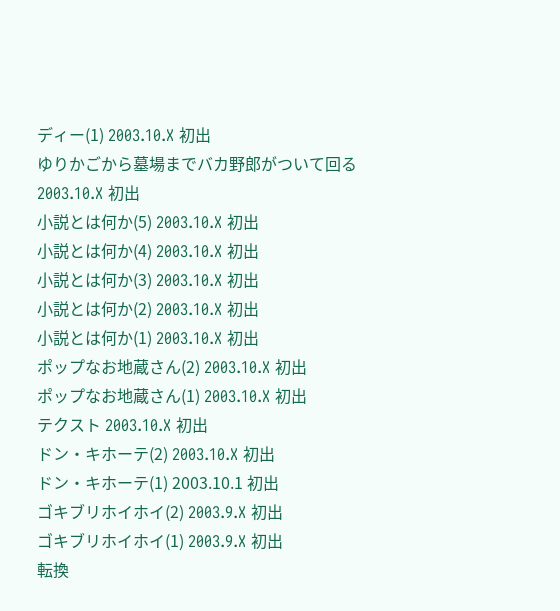ディー(1) 2003.10.X 初出
ゆりかごから墓場までバカ野郎がついて回る 2003.10.X 初出
小説とは何か(5) 2003.10.X 初出
小説とは何か(4) 2003.10.X 初出
小説とは何か(3) 2003.10.X 初出
小説とは何か(2) 2003.10.X 初出
小説とは何か(1) 2003.10.X 初出
ポップなお地蔵さん(2) 2003.10.X 初出
ポップなお地蔵さん(1) 2003.10.X 初出
テクスト 2003.10.X 初出
ドン・キホーテ(2) 2003.10.X 初出
ドン・キホーテ(1) 2003.10.1 初出
ゴキブリホイホイ(2) 2003.9.X 初出
ゴキブリホイホイ(1) 2003.9.X 初出
転換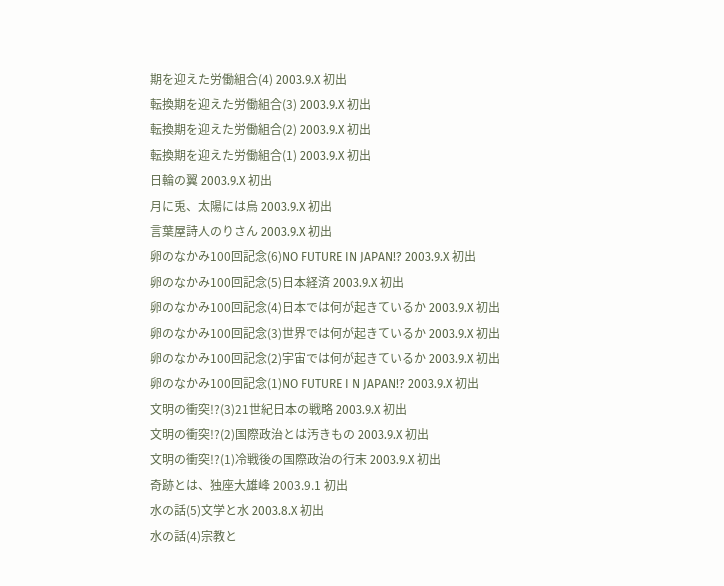期を迎えた労働組合(4) 2003.9.X 初出
転換期を迎えた労働組合(3) 2003.9.X 初出
転換期を迎えた労働組合(2) 2003.9.X 初出
転換期を迎えた労働組合(1) 2003.9.X 初出
日輪の翼 2003.9.X 初出
月に兎、太陽には烏 2003.9.X 初出
言葉屋詩人のりさん 2003.9.X 初出
卵のなかみ100回記念(6)NO FUTURE IN JAPAN!? 2003.9.X 初出
卵のなかみ100回記念(5)日本経済 2003.9.X 初出
卵のなかみ100回記念(4)日本では何が起きているか 2003.9.X 初出
卵のなかみ100回記念(3)世界では何が起きているか 2003.9.X 初出
卵のなかみ100回記念(2)宇宙では何が起きているか 2003.9.X 初出
卵のなかみ100回記念(1)NO FUTURE I N JAPAN!? 2003.9.X 初出
文明の衝突!?(3)21世紀日本の戦略 2003.9.X 初出
文明の衝突!?(2)国際政治とは汚きもの 2003.9.X 初出
文明の衝突!?(1)冷戦後の国際政治の行末 2003.9.X 初出
奇跡とは、独座大雄峰 2003.9.1 初出
水の話(5)文学と水 2003.8.X 初出
水の話(4)宗教と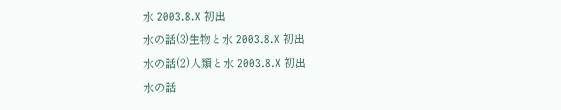水 2003.8.X 初出
水の話(3)生物と水 2003.8.X 初出
水の話(2)人類と水 2003.8.X 初出
水の話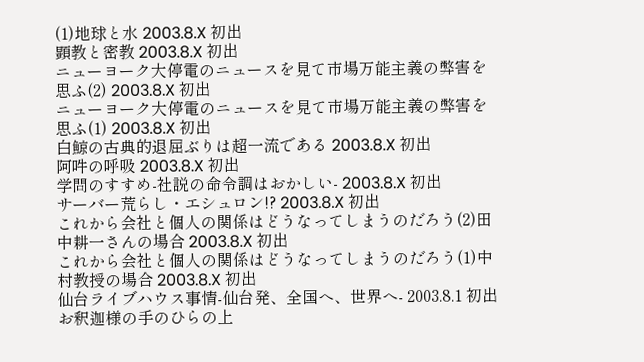(1)地球と水 2003.8.X 初出
顕教と密教 2003.8.X 初出
ニューヨーク大停電のニュースを見て市場万能主義の弊害を思ふ(2) 2003.8.X 初出
ニューヨーク大停電のニュースを見て市場万能主義の弊害を思ふ(1) 2003.8.X 初出
白鯨の古典的退屈ぶりは超一流である 2003.8.X 初出
阿吽の呼吸 2003.8.X 初出
学問のすすめ-社説の命令調はおかしい- 2003.8.X 初出
サーバー荒らし・エシュロン!? 2003.8.X 初出
これから会社と個人の関係はどうなってしまうのだろう(2)田中耕一さんの場合 2003.8.X 初出
これから会社と個人の関係はどうなってしまうのだろう(1)中村教授の場合 2003.8.X 初出
仙台ライブハウス事情-仙台発、全国へ、世界へ- 2003.8.1 初出
お釈迦様の手のひらの上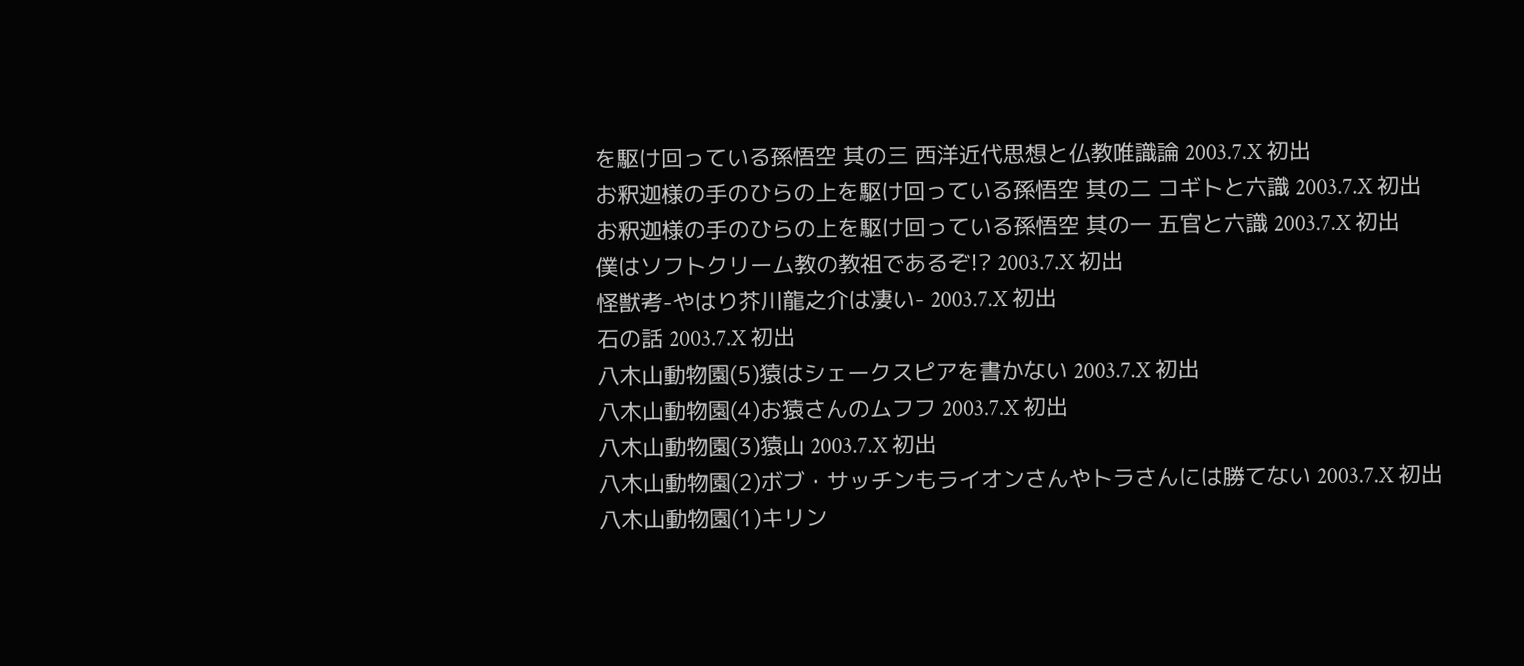を駆け回っている孫悟空 其の三 西洋近代思想と仏教唯識論 2003.7.X 初出
お釈迦様の手のひらの上を駆け回っている孫悟空 其の二 コギトと六識 2003.7.X 初出
お釈迦様の手のひらの上を駆け回っている孫悟空 其の一 五官と六識 2003.7.X 初出
僕はソフトクリーム教の教祖であるぞ!? 2003.7.X 初出
怪獣考-やはり芥川龍之介は凄い- 2003.7.X 初出
石の話 2003.7.X 初出
八木山動物園(5)猿はシェークスピアを書かない 2003.7.X 初出
八木山動物園(4)お猿さんのムフフ 2003.7.X 初出
八木山動物園(3)猿山 2003.7.X 初出
八木山動物園(2)ボブ・サッチンもライオンさんやトラさんには勝てない 2003.7.X 初出
八木山動物園(1)キリン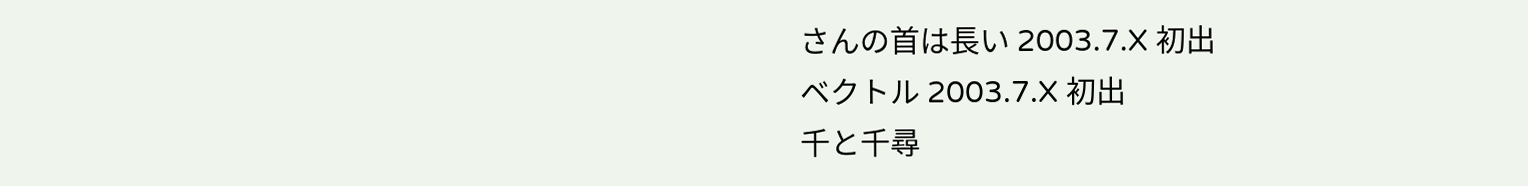さんの首は長い 2003.7.X 初出
ベクトル 2003.7.X 初出
千と千尋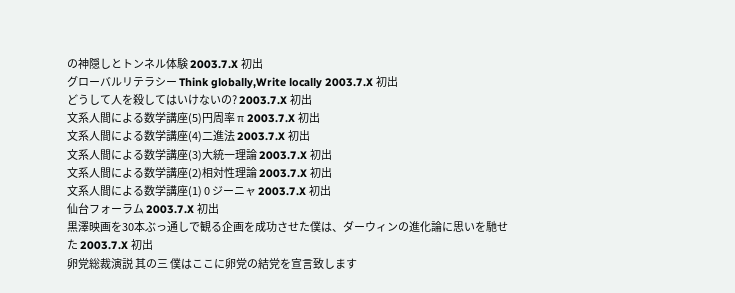の神隠しとトンネル体験 2003.7.X 初出
グローバルリテラシー Think globally,Write locally 2003.7.X 初出
どうして人を殺してはいけないの? 2003.7.X 初出
文系人間による数学講座(5)円周率 π 2003.7.X 初出
文系人間による数学講座(4)二進法 2003.7.X 初出
文系人間による数学講座(3)大統一理論 2003.7.X 初出
文系人間による数学講座(2)相対性理論 2003.7.X 初出
文系人間による数学講座(1) 0 ジーニャ 2003.7.X 初出
仙台フォーラム 2003.7.X 初出
黒澤映画を30本ぶっ通しで観る企画を成功させた僕は、ダーウィンの進化論に思いを馳せた 2003.7.X 初出
卵党総裁演説 其の三 僕はここに卵党の結党を宣言致します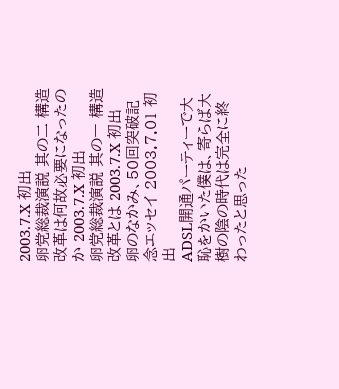2003.7.X 初出
卵党総裁演説 其の二 構造改革は何故必要になったのか 2003.7.X 初出
卵党総裁演説 其の一 構造改革とは 2003.7.X 初出
卵のなかみ、50回突破記念エッセイ 2003.7.01 初出
ADSL開通パーティーで大恥をかいた僕は、寄らば大樹の陰の時代は完全に終わったと思った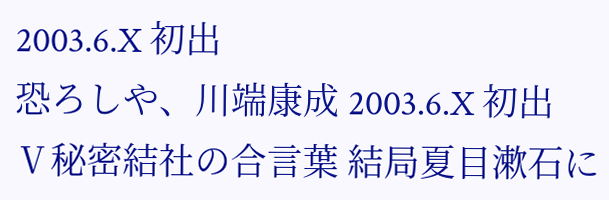2003.6.X 初出
恐ろしや、川端康成 2003.6.X 初出
Ⅴ秘密結社の合言葉 結局夏目漱石に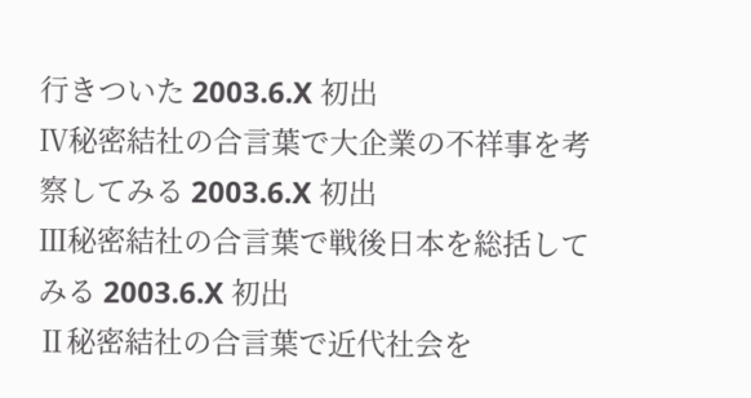行きついた 2003.6.X 初出
Ⅳ秘密結社の合言葉で大企業の不祥事を考察してみる 2003.6.X 初出
Ⅲ秘密結社の合言葉で戦後日本を総括してみる 2003.6.X 初出
Ⅱ秘密結社の合言葉で近代社会を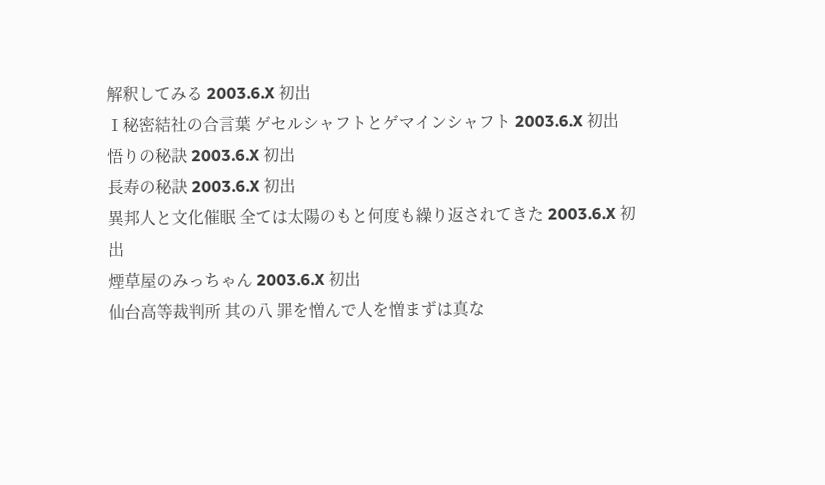解釈してみる 2003.6.X 初出
Ⅰ秘密結社の合言葉 ゲセルシャフトとゲマインシャフト 2003.6.X 初出
悟りの秘訣 2003.6.X 初出
長寿の秘訣 2003.6.X 初出
異邦人と文化催眠 全ては太陽のもと何度も繰り返されてきた 2003.6.X 初出
煙草屋のみっちゃん 2003.6.X 初出
仙台高等裁判所 其の八 罪を憎んで人を憎まずは真な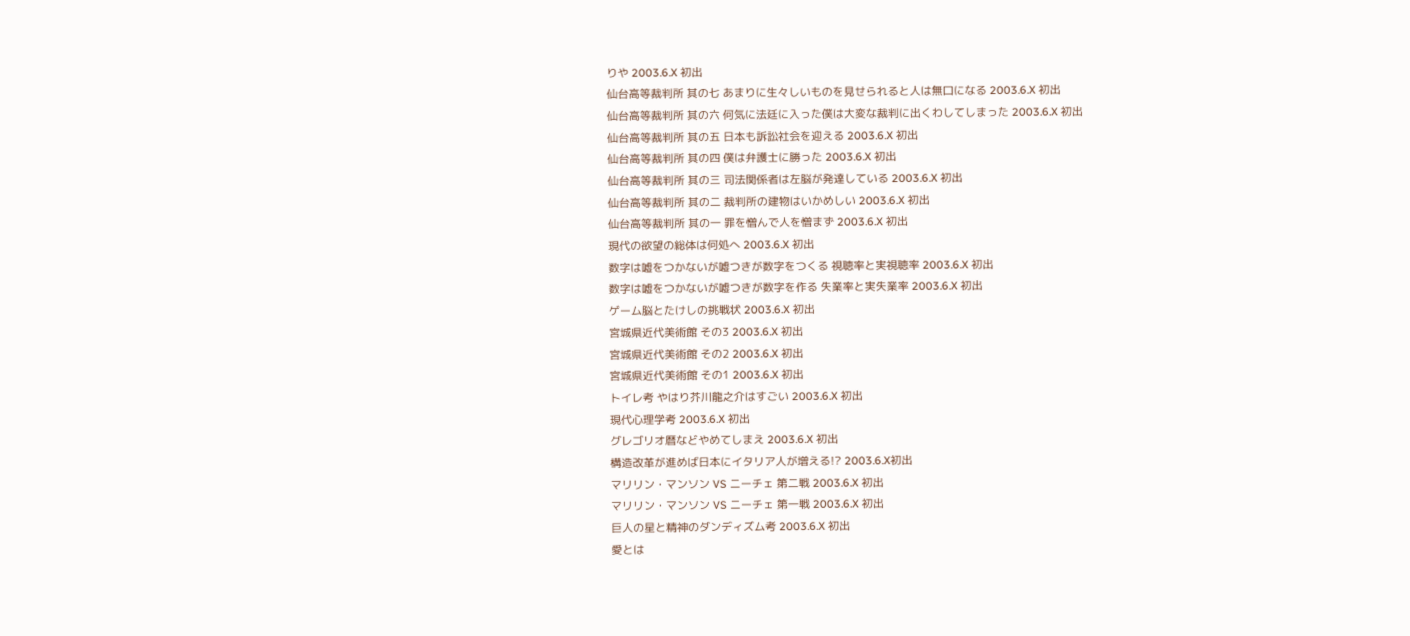りや 2003.6.X 初出
仙台高等裁判所 其の七 あまりに生々しいものを見せられると人は無口になる 2003.6.X 初出
仙台高等裁判所 其の六 何気に法廷に入った僕は大変な裁判に出くわしてしまった 2003.6.X 初出
仙台高等裁判所 其の五 日本も訴訟社会を迎える 2003.6.X 初出
仙台高等裁判所 其の四 僕は弁護士に勝った 2003.6.X 初出
仙台高等裁判所 其の三 司法関係者は左脳が発達している 2003.6.X 初出
仙台高等裁判所 其の二 裁判所の建物はいかめしい 2003.6.X 初出
仙台高等裁判所 其の一 罪を憎んで人を憎まず 2003.6.X 初出
現代の欲望の総体は何処へ 2003.6.X 初出
数字は嘘をつかないが嘘つきが数字をつくる 視聴率と実視聴率 2003.6.X 初出
数字は嘘をつかないが嘘つきが数字を作る 失業率と実失業率 2003.6.X 初出
ゲーム脳とたけしの挑戦状 2003.6.X 初出
宮城県近代美術館 その3 2003.6.X 初出
宮城県近代美術館 その2 2003.6.X 初出
宮城県近代美術館 その1 2003.6.X 初出
トイレ考 やはり芥川龍之介はすごい 2003.6.X 初出
現代心理学考 2003.6.X 初出
グレゴリオ暦などやめてしまえ 2003.6.X 初出
構造改革が進めば日本にイタリア人が増える!? 2003.6.X初出
マリリン・マンソン VS ニーチェ 第二戦 2003.6.X 初出
マリリン・マンソン VS ニーチェ 第一戦 2003.6.X 初出
巨人の星と精神のダンディズム考 2003.6.X 初出
愛とは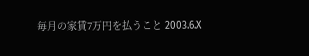毎月の家賃7万円を払うこと 2003.6.X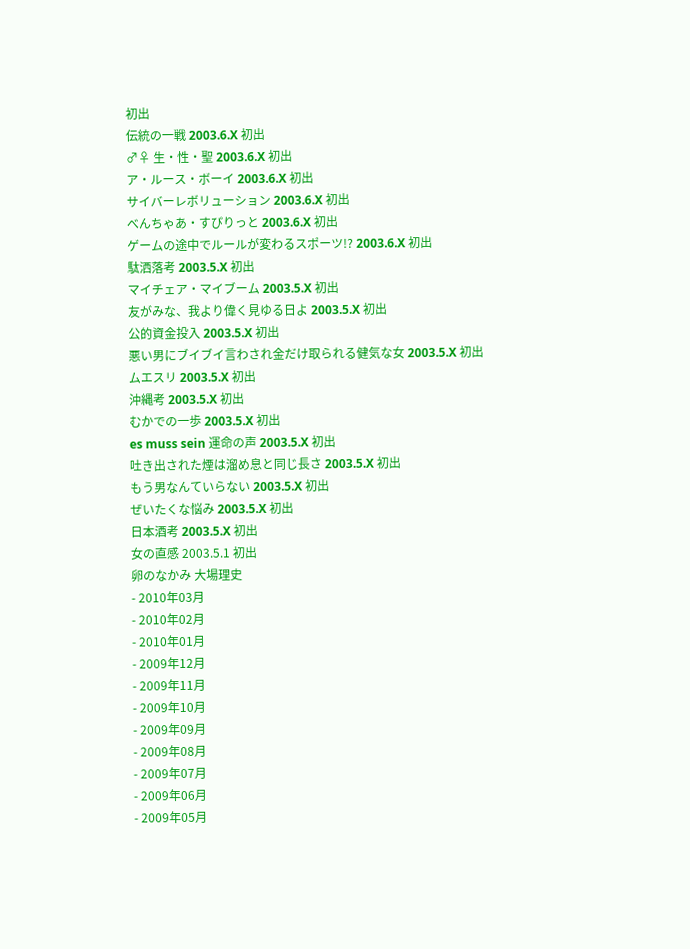初出
伝統の一戦 2003.6.X 初出
♂♀ 生・性・聖 2003.6.X 初出
ア・ルース・ボーイ 2003.6.X 初出
サイバーレボリューション 2003.6.X 初出
べんちゃあ・すぴりっと 2003.6.X 初出
ゲームの途中でルールが変わるスポーツ!? 2003.6.X 初出
駄洒落考 2003.5.X 初出
マイチェア・マイブーム 2003.5.X 初出
友がみな、我より偉く見ゆる日よ 2003.5.X 初出
公的資金投入 2003.5.X 初出
悪い男にブイブイ言わされ金だけ取られる健気な女 2003.5.X 初出
ムエスリ 2003.5.X 初出
沖縄考 2003.5.X 初出
むかでの一歩 2003.5.X 初出
es muss sein 運命の声 2003.5.X 初出
吐き出された煙は溜め息と同じ長さ 2003.5.X 初出
もう男なんていらない 2003.5.X 初出
ぜいたくな悩み 2003.5.X 初出
日本酒考 2003.5.X 初出
女の直感 2003.5.1 初出
卵のなかみ 大場理史
- 2010年03月
- 2010年02月
- 2010年01月
- 2009年12月
- 2009年11月
- 2009年10月
- 2009年09月
- 2009年08月
- 2009年07月
- 2009年06月
- 2009年05月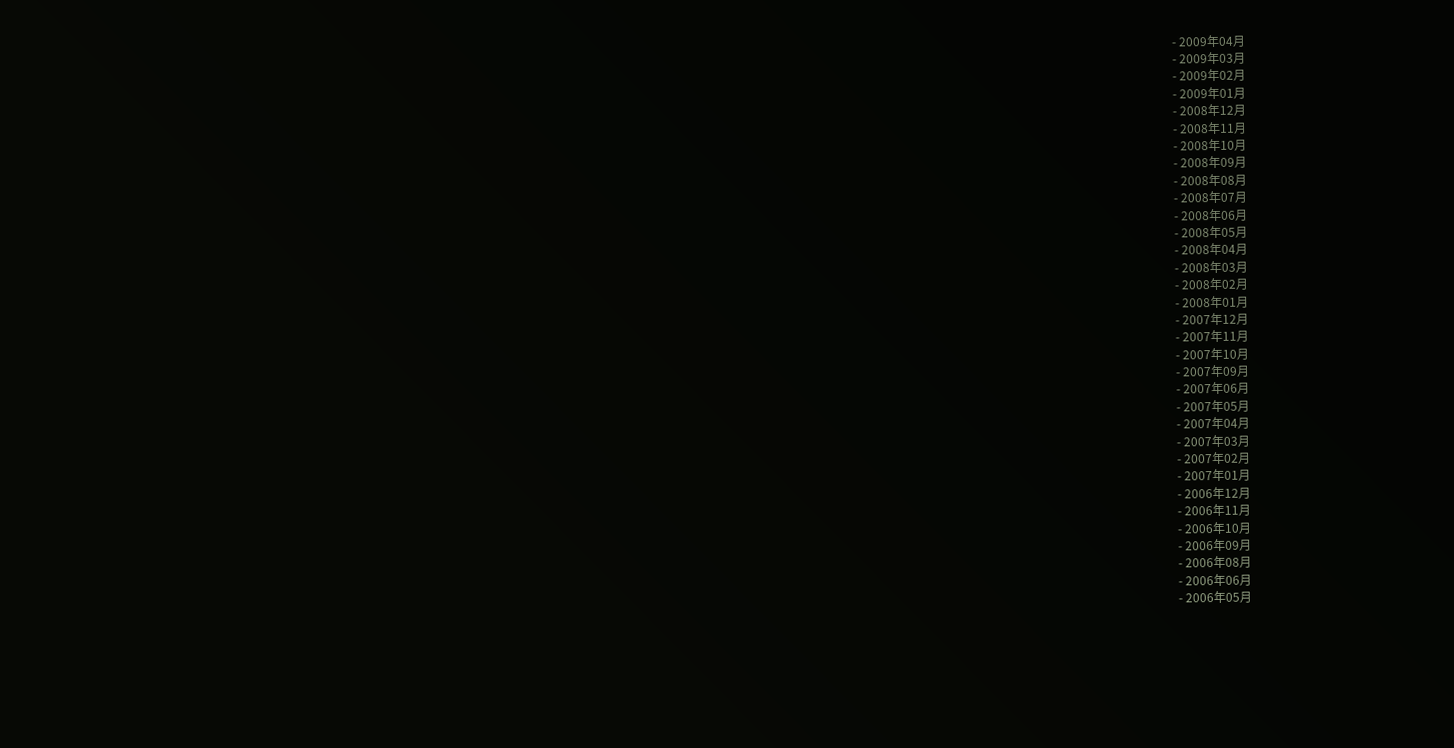- 2009年04月
- 2009年03月
- 2009年02月
- 2009年01月
- 2008年12月
- 2008年11月
- 2008年10月
- 2008年09月
- 2008年08月
- 2008年07月
- 2008年06月
- 2008年05月
- 2008年04月
- 2008年03月
- 2008年02月
- 2008年01月
- 2007年12月
- 2007年11月
- 2007年10月
- 2007年09月
- 2007年06月
- 2007年05月
- 2007年04月
- 2007年03月
- 2007年02月
- 2007年01月
- 2006年12月
- 2006年11月
- 2006年10月
- 2006年09月
- 2006年08月
- 2006年06月
- 2006年05月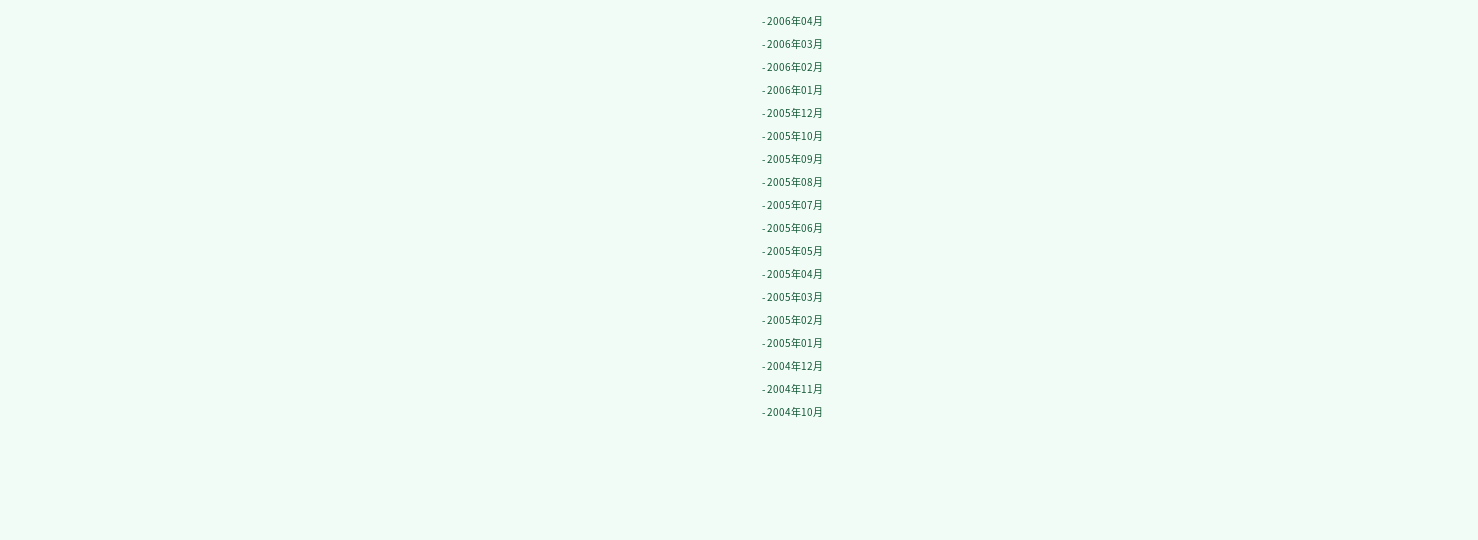- 2006年04月
- 2006年03月
- 2006年02月
- 2006年01月
- 2005年12月
- 2005年10月
- 2005年09月
- 2005年08月
- 2005年07月
- 2005年06月
- 2005年05月
- 2005年04月
- 2005年03月
- 2005年02月
- 2005年01月
- 2004年12月
- 2004年11月
- 2004年10月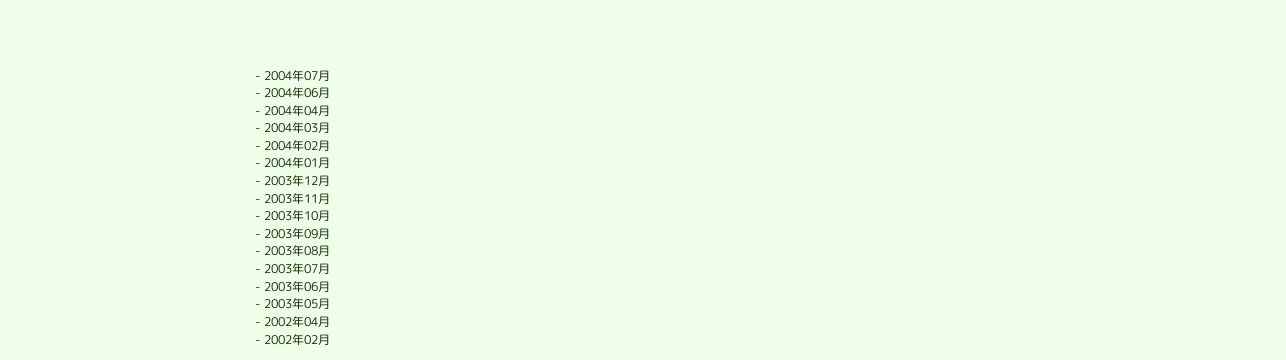- 2004年07月
- 2004年06月
- 2004年04月
- 2004年03月
- 2004年02月
- 2004年01月
- 2003年12月
- 2003年11月
- 2003年10月
- 2003年09月
- 2003年08月
- 2003年07月
- 2003年06月
- 2003年05月
- 2002年04月
- 2002年02月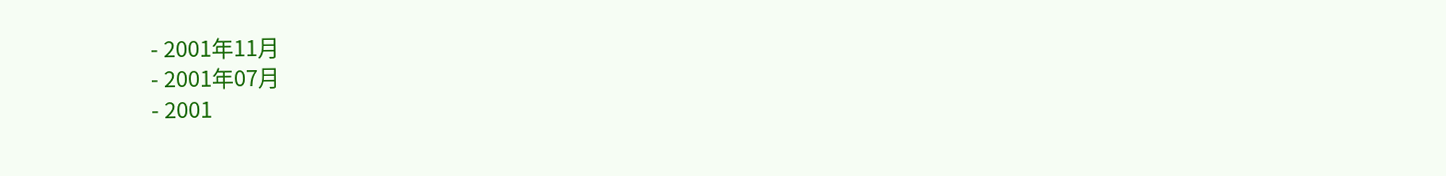- 2001年11月
- 2001年07月
- 2001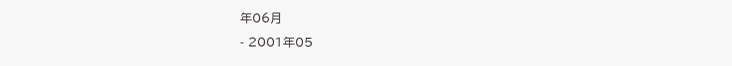年06月
- 2001年05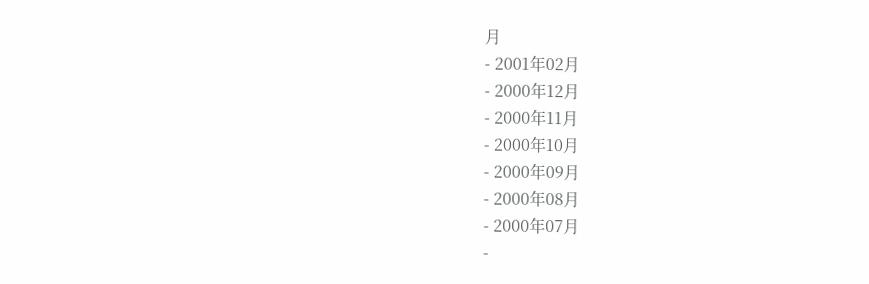月
- 2001年02月
- 2000年12月
- 2000年11月
- 2000年10月
- 2000年09月
- 2000年08月
- 2000年07月
-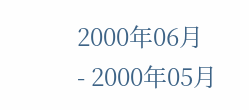2000年06月
- 2000年05月